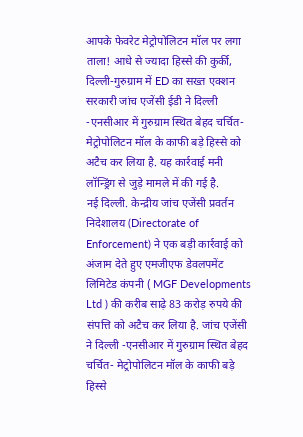आपके फेवरेट मेट्रोपोलिटन मॉल पर लगा ताला! आधे से ज्यादा हिस्से की कुर्की, दिल्ली-गुरुग्राम में ED का सख्त एक्शन
सरकारी जांच एजेंसी ईडी ने दिल्ली -एनसीआर में गुरुग्राम स्थित बेहद चर्चित- मेट्रोपोलिटन मॉल के काफी बड़े हिस्से को अटैच कर लिया है. यह कार्रवाई मनी लॉन्ड्रिंग से जुड़े मामले में की गई है.
नई दिल्ली. केन्द्रीय जांच एजेंसी प्रवर्तन निदेशालय (Directorate of Enforcement) ने एक बड़ी कार्रवाई को अंजाम देते हुए एमजीएफ डेवलपमेंट लिमिटेड कंपनी ( MGF Developments Ltd ) की करीब साढ़े 83 करोड़ रुपये की संपत्ति को अटैच कर लिया है. जांच एजेंसी ने दिल्ली -एनसीआर में गुरुग्राम स्थित बेहद चर्चित- मेट्रोपोलिटन मॉल के काफी बड़े हिस्से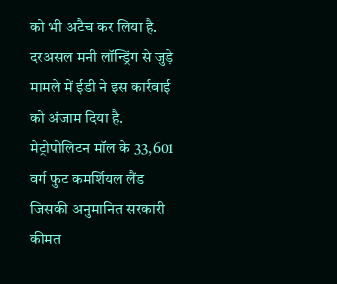को भी अटैच कर लिया है. दरअसल मनी लॉन्ड्रिंग से जुड़े मामले में ईडी ने इस कार्रवाई को अंजाम दिया है.
मेट्रोपोलिटन मॉल के 33,601 वर्ग फुट कमर्शियल लैंड जिसकी अनुमानित सरकारी कीमत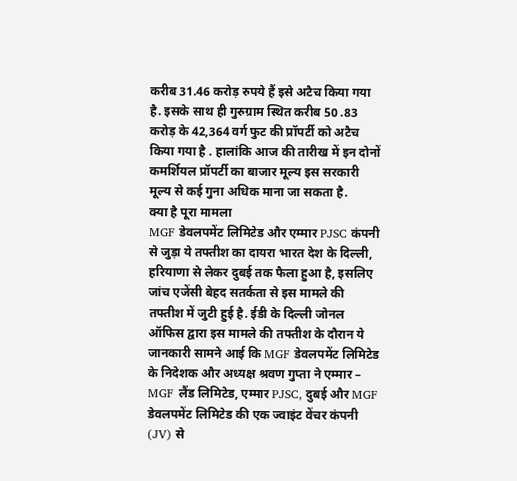करीब 31.46 करोड़ रुपये हैं इसे अटैच किया गया है. इसके साथ ही गुरुग्राम स्थित करीब 50 .83 करोड़ के 42,364 वर्ग फुट की प्रॉपर्टी को अटैच किया गया है . हालांकि आज की तारीख में इन दोनों कमर्शियल प्रॉपर्टी का बाजार मूल्य इस सरकारी मूल्य से कई गुना अधिक माना जा सकता है.
क्या है पूरा मामला
MGF डेवलपमेंट लिमिटेड और एम्मार PJSC कंपनी से जुड़ा ये तफ्तीश का दायरा भारत देश के दिल्ली, हरियाणा से लेकर दुबई तक फैला हुआ है, इसलिए जांच एजेंसी बेहद सतर्कता से इस मामले की तफ्तीश में जुटी हुई है. ईडी के दिल्ली जोनल ऑफिस द्वारा इस मामले की तफ्तीश के दौरान ये जानकारी सामने आई कि MGF डेवलपमेंट लिमिटेड के निदेशक और अध्यक्ष श्रवण गुप्ता ने एम्मार – MGF लैंड लिमिटेड, एम्मार PJSC, दुबई और MGF डेवलपमेंट लिमिटेड की एक ज्वाइंट वेंचर कंपनी (JV) से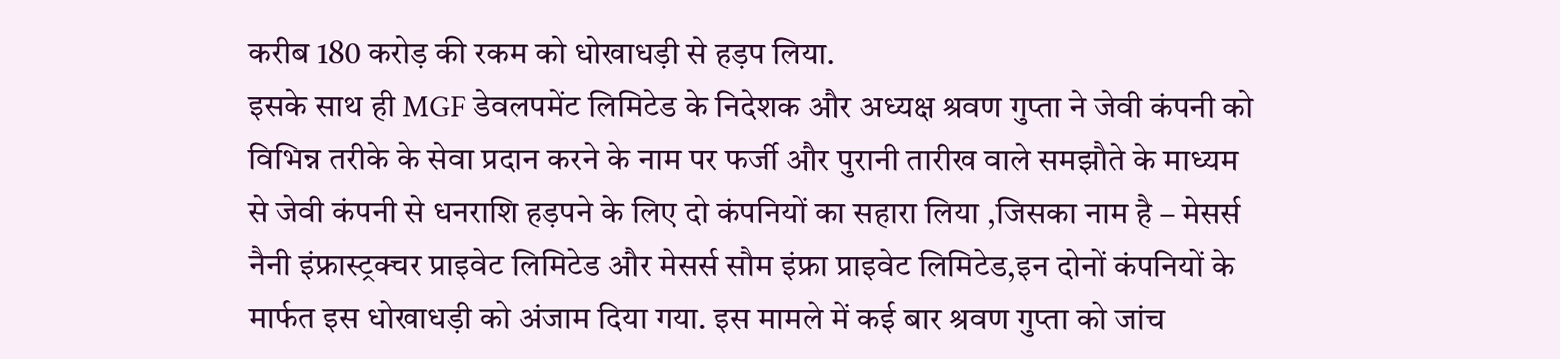करीब 180 करोड़ की रकम को धोखाधड़ी से हड़प लिया.
इसके साथ ही MGF डेवलपमेंट लिमिटेड के निदेशक और अध्यक्ष श्रवण गुप्ता ने जेवी कंपनी को विभिन्न तरीके के सेवा प्रदान करने के नाम पर फर्जी और पुरानी तारीख वाले समझौते के माध्यम से जेवी कंपनी से धनराशि हड़पने के लिए दो कंपनियों का सहारा लिया ,जिसका नाम है – मेसर्स नैनी इंफ्रास्ट्रक्चर प्राइवेट लिमिटेड और मेसर्स सौम इंफ्रा प्राइवेट लिमिटेड,इन दोनों कंपनियों के मार्फत इस धोखाधड़ी को अंजाम दिया गया. इस मामले में कई बार श्रवण गुप्ता को जांच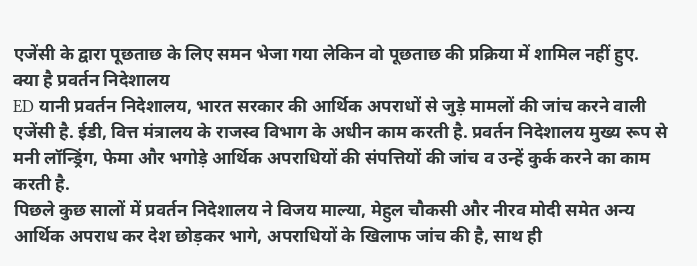एजेंसी के द्वारा पूछताछ के लिए समन भेजा गया लेकिन वो पूछताछ की प्रक्रिया में शामिल नहीं हुए.
क्या है प्रवर्तन निदेशालय
ED यानी प्रवर्तन निदेशालय, भारत सरकार की आर्थिक अपराधों से जुड़े मामलों की जांच करने वाली एजेंसी है. ईडी, वित्त मंत्रालय के राजस्व विभाग के अधीन काम करती है. प्रवर्तन निदेशालय मुख्य रूप से मनी लॉन्ड्रिंग, फेमा और भगोड़े आर्थिक अपराधियों की संपत्तियों की जांच व उन्हें कुर्क करने का काम करती है.
पिछले कुछ सालों में प्रवर्तन निदेशालय ने विजय माल्या, मेहुल चौकसी और नीरव मोदी समेत अन्य आर्थिक अपराध कर देश छोड़कर भागे, अपराधियों के खिलाफ जांच की है, साथ ही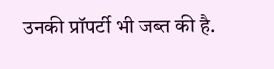उनकी प्रॉपर्टी भी जब्त की है.